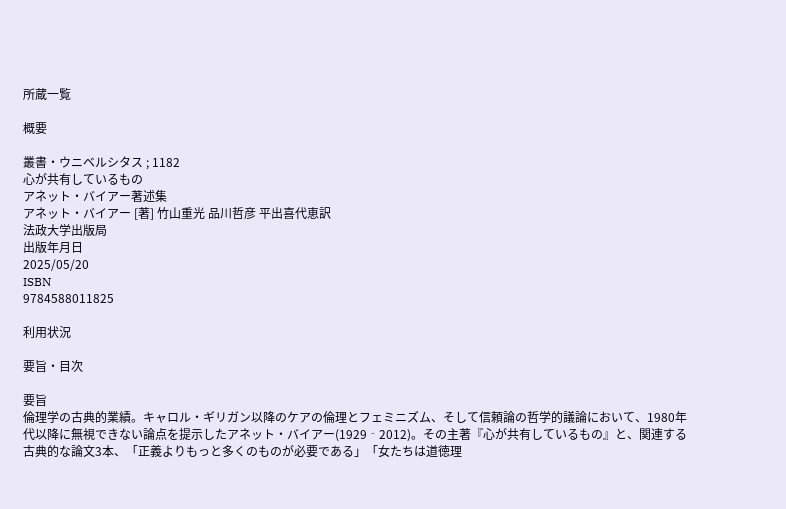所蔵一覧

概要

叢書・ウニベルシタス ; 1182
心が共有しているもの
アネット・バイアー著述集
アネット・バイアー [著] 竹山重光 品川哲彦 平出喜代恵訳
法政大学出版局
出版年月日
2025/05/20
ISBN
9784588011825

利用状況

要旨・目次

要旨
倫理学の古典的業績。キャロル・ギリガン以降のケアの倫理とフェミニズム、そして信頼論の哲学的議論において、1980年代以降に無視できない論点を提示したアネット・バイアー(1929‐2012)。その主著『心が共有しているもの』と、関連する古典的な論文3本、「正義よりもっと多くのものが必要である」「女たちは道徳理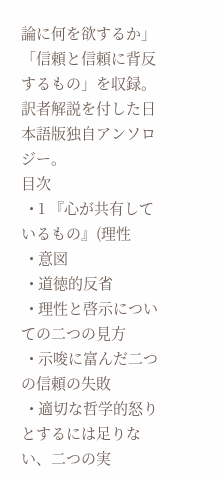論に何を欲するか」「信頼と信頼に背反するもの」を収録。訳者解説を付した日本語版独自アンソロジー。
目次
  • 1 『心が共有しているもの』(理性
  • 意図
  • 道徳的反省
  • 理性と啓示についての二つの見方
  • 示唆に富んだ二つの信頼の失敗
  • 適切な哲学的怒りとするには足りない、二つの実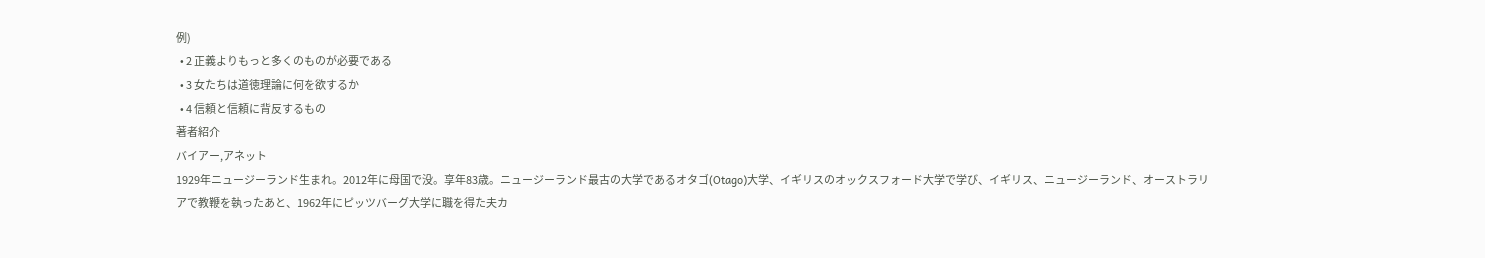例)
  • 2 正義よりもっと多くのものが必要である
  • 3 女たちは道徳理論に何を欲するか
  • 4 信頼と信頼に背反するもの
著者紹介
バイアー,アネット
1929年ニュージーランド生まれ。2012年に母国で没。享年83歳。ニュージーランド最古の大学であるオタゴ(Otago)大学、イギリスのオックスフォード大学で学び、イギリス、ニュージーランド、オーストラリアで教鞭を執ったあと、1962年にピッツバーグ大学に職を得た夫カ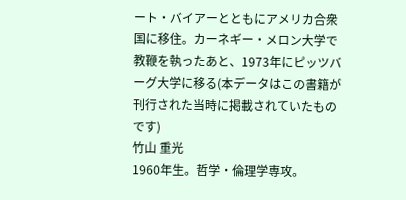ート・バイアーとともにアメリカ合衆国に移住。カーネギー・メロン大学で教鞭を執ったあと、1973年にピッツバーグ大学に移る(本データはこの書籍が刊行された当時に掲載されていたものです)
竹山 重光
1960年生。哲学・倫理学専攻。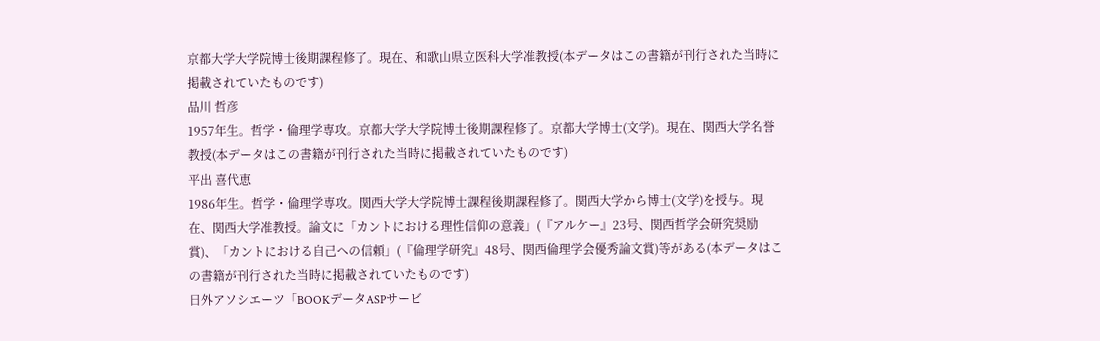京都大学大学院博士後期課程修了。現在、和歌山県立医科大学准教授(本データはこの書籍が刊行された当時に掲載されていたものです)
品川 哲彦
1957年生。哲学・倫理学専攻。京都大学大学院博士後期課程修了。京都大学博士(文学)。現在、関西大学名誉教授(本データはこの書籍が刊行された当時に掲載されていたものです)
平出 喜代恵
1986年生。哲学・倫理学専攻。関西大学大学院博士課程後期課程修了。関西大学から博士(文学)を授与。現在、関西大学准教授。論文に「カントにおける理性信仰の意義」(『アルケー』23号、関西哲学会研究奨励賞)、「カントにおける自己への信頼」(『倫理学研究』48号、関西倫理学会優秀論文賞)等がある(本データはこの書籍が刊行された当時に掲載されていたものです)
日外アソシエーツ「BOOKデータASPサービ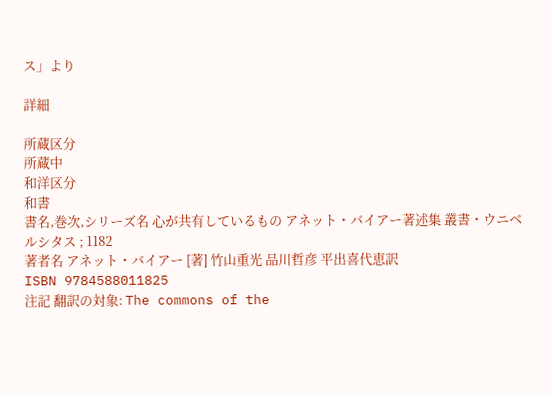ス」より

詳細

所蔵区分
所蔵中
和洋区分
和書
書名,巻次,シリーズ名 心が共有しているもの アネット・バイアー著述集 叢書・ウニベルシタス ; 1182
著者名 アネット・バイアー [著] 竹山重光 品川哲彦 平出喜代恵訳
ISBN 9784588011825
注記 翻訳の対象: The commons of the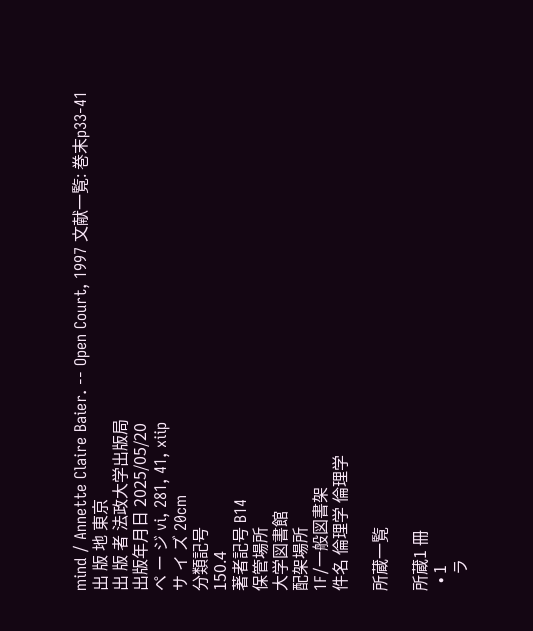mind / Annette Claire Baier. -- Open Court, 1997 文献一覧: 巻末p33-41
出 版 地 東京
出 版 者 法政大学出版局
出版年月日 2025/05/20
ペ ー ジ vi, 281, 41, xiip
サ イ ズ 20cm
分類記号
150.4
著者記号 B14
保管場所
大学図書館
配架場所
1F/一般図書架
件名 倫理学 倫理学

所蔵一覧

所蔵1 冊
  • 1
    ラ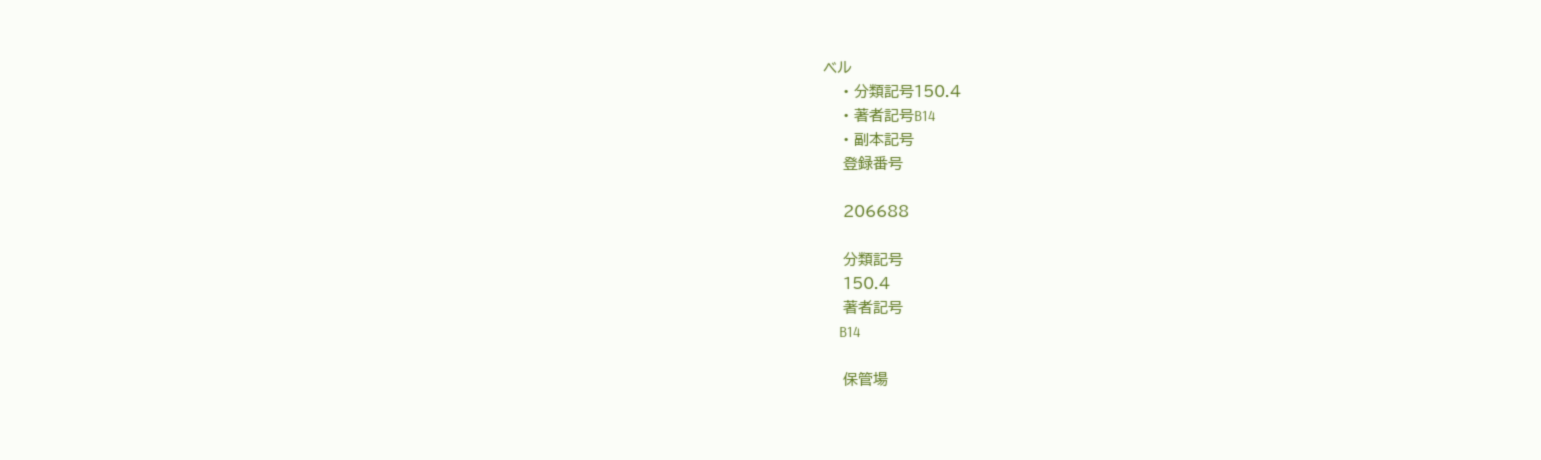ベル
    • 分類記号150.4
    • 著者記号B14
    • 副本記号
    登録番号

    206688

    分類記号
    150.4
    著者記号
    B14

    保管場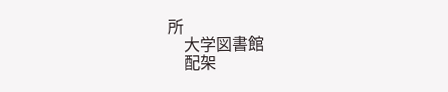所
    大学図書館
    配架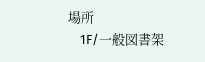場所
    1F/一般図書架